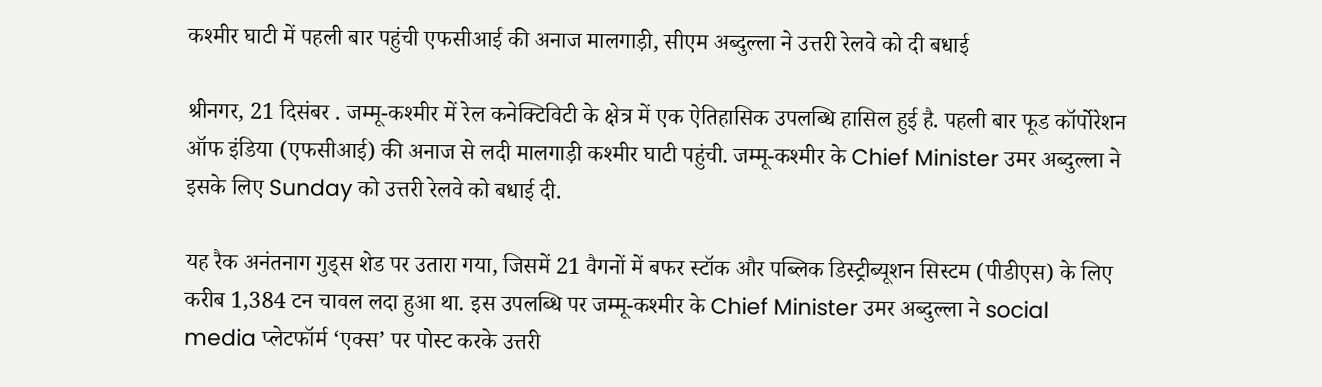कश्मीर घाटी में पहली बार पहुंची एफसीआई की अनाज मालगाड़ी, सीएम अब्दुल्ला ने उत्तरी रेलवे को दी बधाई

श्रीनगर, 21 दिसंबर . जम्मू-कश्मीर में रेल कनेक्टिविटी के क्षेत्र में एक ऐतिहासिक उपलब्धि हासिल हुई है. पहली बार फूड कॉर्पोरेशन ऑफ इंडिया (एफसीआई) की अनाज से लदी मालगाड़ी कश्मीर घाटी पहुंची. जम्मू-कश्मीर के Chief Minister उमर अब्दुल्ला ने इसके लिए Sunday को उत्तरी रेलवे को बधाई दी.

यह रैक अनंतनाग गुड्स शेड पर उतारा गया, जिसमें 21 वैगनों में बफर स्टॉक और पब्लिक डिस्ट्रीब्यूशन सिस्टम (पीडीएस) के लिए करीब 1,384 टन चावल लदा हुआ था. इस उपलब्धि पर जम्मू-कश्मीर के Chief Minister उमर अब्दुल्ला ने social media प्लेटफॉर्म ‘एक्स’ पर पोस्ट करके उत्तरी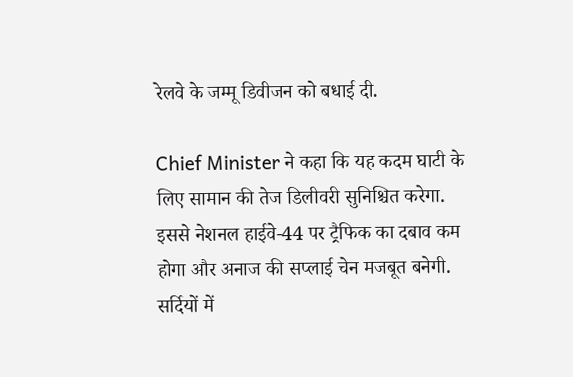रेलवे के जम्मू डिवीजन को बधाई दी.

Chief Minister ने कहा कि यह कदम घाटी के लिए सामान की तेज डिलीवरी सुनिश्चित करेगा. इससे नेशनल हाईवे-44 पर ट्रैफिक का दबाव कम होगा और अनाज की सप्लाई चेन मजबूत बनेगी. सर्दियों में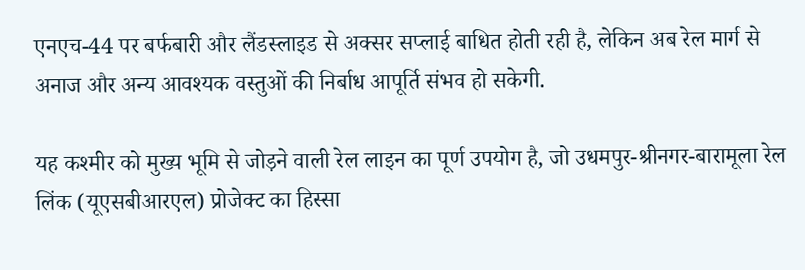एनएच-44 पर बर्फबारी और लैंडस्लाइड से अक्सर सप्लाई बाधित होती रही है, लेकिन अब रेल मार्ग से अनाज और अन्य आवश्यक वस्तुओं की निर्बाध आपूर्ति संभव हो सकेगी.

यह कश्मीर को मुख्य भूमि से जोड़ने वाली रेल लाइन का पूर्ण उपयोग है, जो उधमपुर-श्रीनगर-बारामूला रेल लिंक (यूएसबीआरएल) प्रोजेक्ट का हिस्सा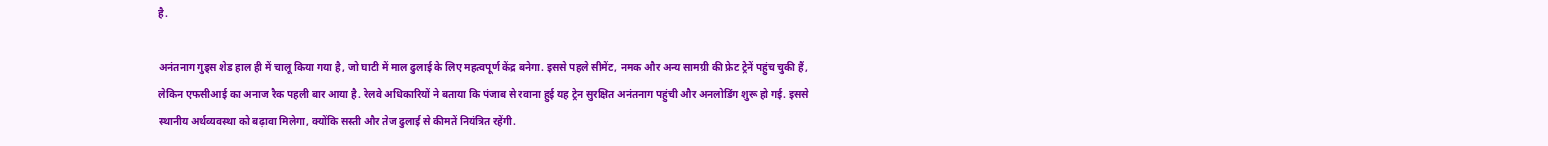है.

अनंतनाग गुड्स शेड हाल ही में चालू किया गया है, जो घाटी में माल ढुलाई के लिए महत्वपूर्ण केंद्र बनेगा. इससे पहले सीमेंट, नमक और अन्य सामग्री की फ्रेट ट्रेनें पहुंच चुकी हैं, लेकिन एफसीआई का अनाज रैक पहली बार आया है. रेलवे अधिकारियों ने बताया कि पंजाब से रवाना हुई यह ट्रेन सुरक्षित अनंतनाग पहुंची और अनलोडिंग शुरू हो गई. इससे स्थानीय अर्थव्यवस्था को बढ़ावा मिलेगा, क्योंकि सस्ती और तेज ढुलाई से कीमतें नियंत्रित रहेंगी.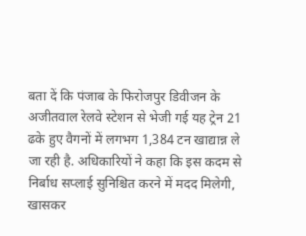बता दें कि पंजाब के फिरोजपुर डिवीजन के अजीतवाल रेलवे स्टेशन से भेजी गई यह ट्रेन 21 ढके हुए वैगनों में लगभग 1,384 टन खाद्यान्न ले जा रही है. अधिकारियों ने कहा कि इस कदम से निर्बाध सप्लाई सुनिश्चित करने में मदद मिलेगी, खासकर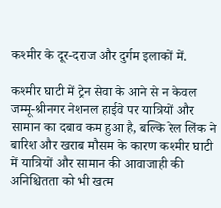कश्मीर के दूर-दराज और दुर्गम इलाकों में.

कश्मीर घाटी में ट्रेन सेवा के आने से न केवल जम्मू-श्रीनगर नेशनल हाईवे पर यात्रियों और सामान का दबाव कम हुआ है, बल्कि रेल लिंक ने बारिश और खराब मौसम के कारण कश्मीर घाटी में यात्रियों और सामान की आवाजाही की अनिश्चितता को भी खत्म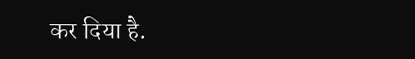कर दिया है.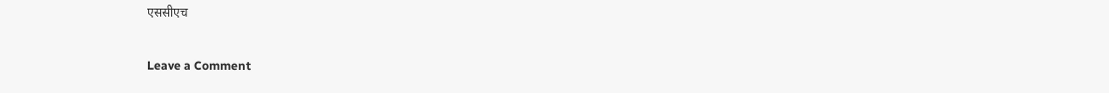एससीएच

Leave a Comment